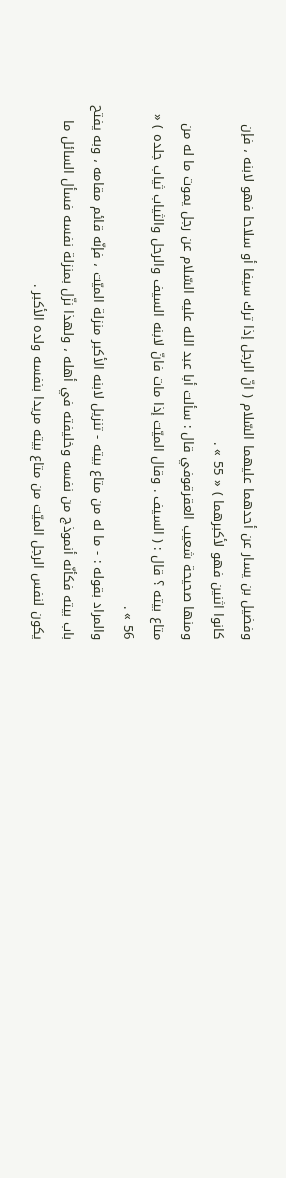وفضيل بن يسار عن أحدهما عليهما السّلام ( انّ الرجل إذا ترك سيفا أو سلاحا فهو لابنه ، فإن كانوا اثنين فهو لأكبرهما ) « 55 » .
ومنها صحيحة شعيب العقرقوفي قال : سألت أبا عبد الله عليه السّلام عن رجل يموت ما له من متاع بيته ؟ قال : ( السيف . وقال الميّت إذا مات فانّ لابنه السيف والرحل والثياب ثياب جلده ) « 56 » .
والمراد بقوله : - ما له من متاع بيته - تنزيل لابنه الأكبر منزلة الميّت ، فإنّه قائم مقامه ، وبه يفتح باب بيته فكأنّه أنموذج من نفسه وخليفته في أهله ، ولهذا نزّل بمنزلة نفسه فسأل السائل ما يكون لنفس الرجل الميّت من متاع بيته مريدا بنفسه ولده الأكبر .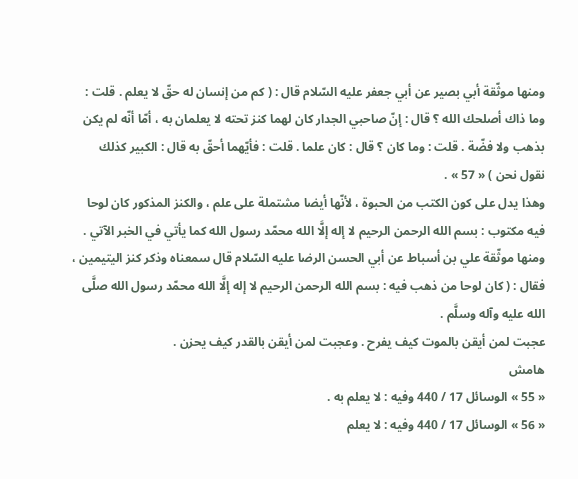ومنها موثّقة أبي بصير عن أبي جعفر عليه السّلام قال : ( كم من إنسان له حقّ لا يعلم . قلت : وما ذاك أصلحك الله ؟ قال : إنّ صاحبي الجدار كان لهما كنز تحته لا يعلمان به ، أمّا أنّه لم يكن بذهب ولا فضّة . قلت : وما كان ؟ قال : كان علما . قلت : فأيّهما أحقّ به قال : الكبير كذلك نقول نحن ) « 57 » .
وهذا يدل على كون الكتب من الحبوة ، لأنّها أيضا مشتملة على علم ، والكنز المذكور كان لوحا فيه مكتوب : بسم الله الرحمن الرحيم لا إله إلَّا الله محمّد رسول الله كما يأتي في الخبر الآتي .
ومنها موثّقة علي بن أسباط عن أبي الحسن الرضا عليه السّلام قال سمعناه وذكر كنز اليتيمين ، فقال : ( كان لوحا من ذهب فيه : بسم الله الرحمن الرحيم لا إله إلَّا الله محمّد رسول الله صلَّى الله عليه وآله وسلَّم .
عجبت لمن أيقن بالموت كيف يفرح . وعجبت لمن أيقن بالقدر كيف يحزن .
هامش
« 55 » الوسائل 17 / 440 وفيه : لا يعلم به .
« 56 » الوسائل 17 / 440 وفيه : لا يعلم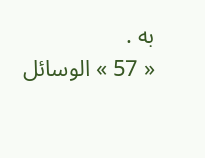به .
« 57 » الوسائل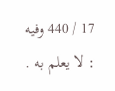17 / 440 وفيه : لا يعلم به .